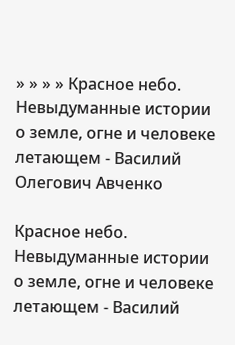» » » » Красное небо. Невыдуманные истории о земле, огне и человеке летающем - Василий Олегович Авченко

Красное небо. Невыдуманные истории о земле, огне и человеке летающем - Василий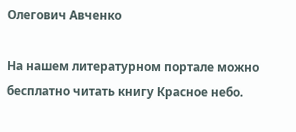Олегович Авченко

На нашем литературном портале можно бесплатно читать книгу Красное небо.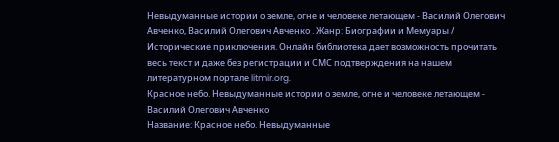Невыдуманные истории о земле, огне и человеке летающем - Василий Олегович Авченко, Василий Олегович Авченко . Жанр: Биографии и Мемуары / Исторические приключения. Онлайн библиотека дает возможность прочитать весь текст и даже без регистрации и СМС подтверждения на нашем литературном портале litmir.org.
Красное небо. Невыдуманные истории о земле, огне и человеке летающем - Василий Олегович Авченко
Название: Красное небо. Невыдуманные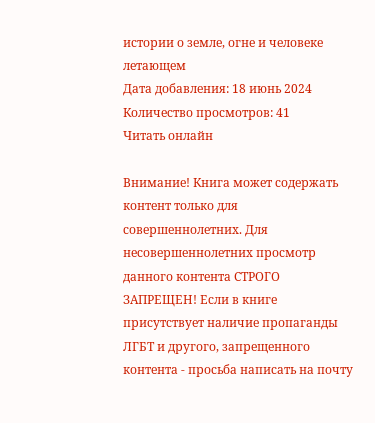истории о земле, огне и человеке летающем
Дата добавления: 18 июнь 2024
Количество просмотров: 41
Читать онлайн

Внимание! Книга может содержать контент только для совершеннолетних. Для несовершеннолетних просмотр данного контента СТРОГО ЗАПРЕЩЕН! Если в книге присутствует наличие пропаганды ЛГБТ и другого, запрещенного контента - просьба написать на почту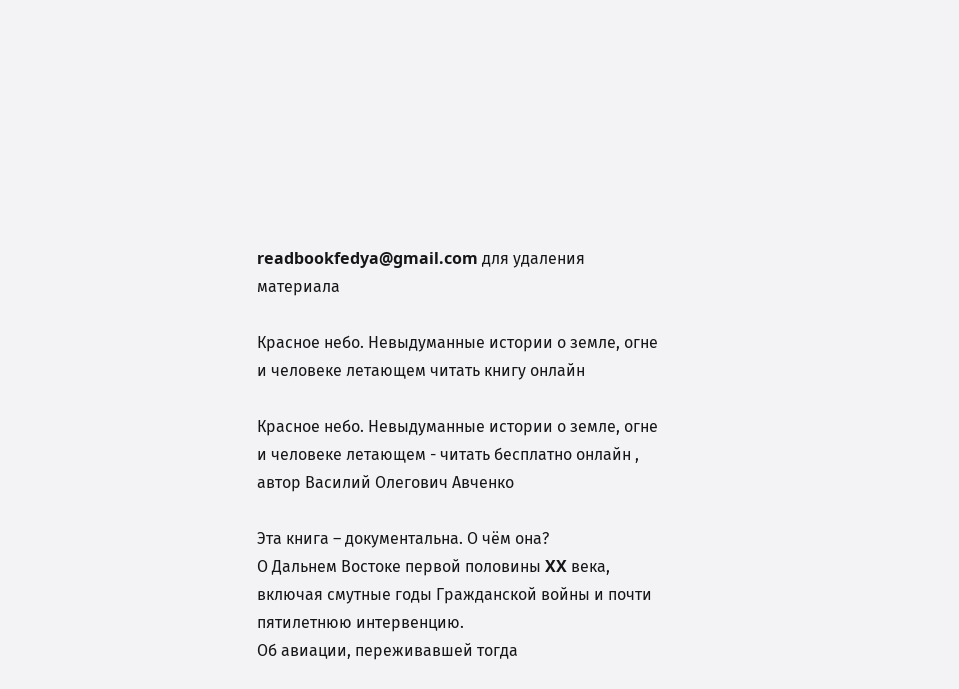readbookfedya@gmail.com для удаления материала

Красное небо. Невыдуманные истории о земле, огне и человеке летающем читать книгу онлайн

Красное небо. Невыдуманные истории о земле, огне и человеке летающем - читать бесплатно онлайн , автор Василий Олегович Авченко

Эта книга – документальна. О чём она?
О Дальнем Востоке первой половины XX века, включая смутные годы Гражданской войны и почти пятилетнюю интервенцию.
Об авиации, переживавшей тогда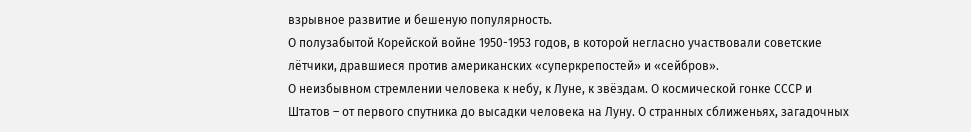взрывное развитие и бешеную популярность.
О полузабытой Корейской войне 1950-1953 годов, в которой негласно участвовали советские лётчики, дравшиеся против американских «суперкрепостей» и «сейбров».
О неизбывном стремлении человека к небу, к Луне, к звёздам. О космической гонке СССР и Штатов – от первого спутника до высадки человека на Луну. О странных сближеньях, загадочных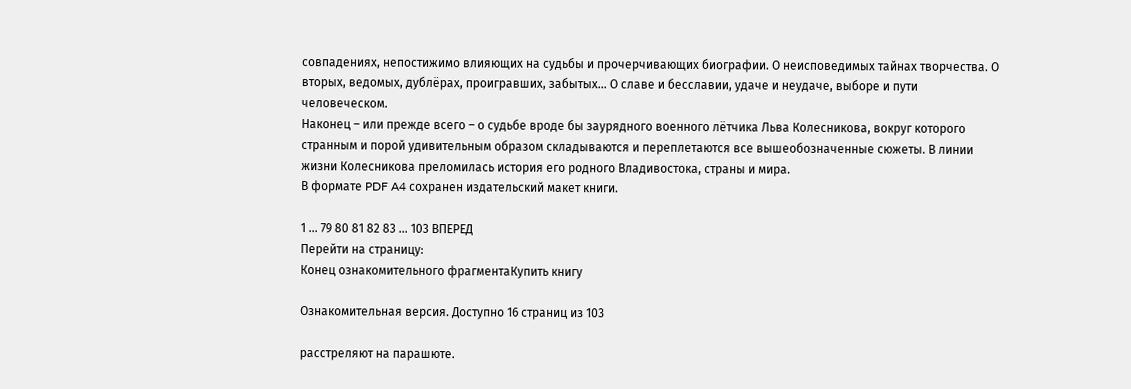совпадениях, непостижимо влияющих на судьбы и прочерчивающих биографии. О неисповедимых тайнах творчества. О вторых, ведомых, дублёрах, проигравших, забытых… О славе и бесславии, удаче и неудаче, выборе и пути человеческом.
Наконец – или прежде всего – о судьбе вроде бы заурядного военного лётчика Льва Колесникова, вокруг которого странным и порой удивительным образом складываются и переплетаются все вышеобозначенные сюжеты. В линии жизни Колесникова преломилась история его родного Владивостока, страны и мира.
В формате PDF A4 сохранен издательский макет книги.

1 ... 79 80 81 82 83 ... 103 ВПЕРЕД
Перейти на страницу:
Конец ознакомительного фрагментаКупить книгу

Ознакомительная версия. Доступно 16 страниц из 103

расстреляют на парашюте.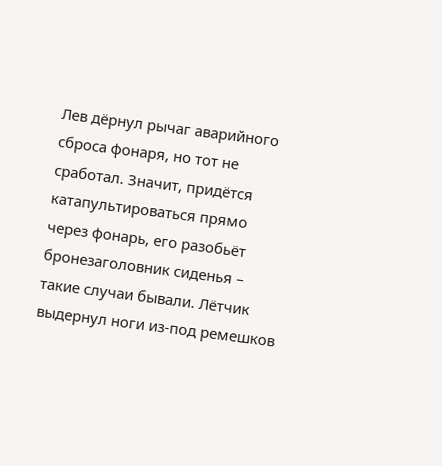Лев дёрнул рычаг аварийного сброса фонаря, но тот не сработал. Значит, придётся катапультироваться прямо через фонарь, его разобьёт бронезаголовник сиденья – такие случаи бывали. Лётчик выдернул ноги из-под ремешков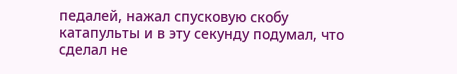педалей, нажал спусковую скобу катапульты и в эту секунду подумал, что сделал не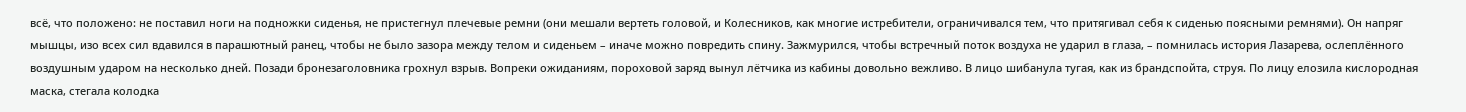всё, что положено: не поставил ноги на подножки сиденья, не пристегнул плечевые ремни (они мешали вертеть головой, и Колесников, как многие истребители, ограничивался тем, что притягивал себя к сиденью поясными ремнями). Он напряг мышцы, изо всех сил вдавился в парашютный ранец, чтобы не было зазора между телом и сиденьем – иначе можно повредить спину. Зажмурился, чтобы встречный поток воздуха не ударил в глаза, – помнилась история Лазарева, ослеплённого воздушным ударом на несколько дней. Позади бронезаголовника грохнул взрыв. Вопреки ожиданиям, пороховой заряд вынул лётчика из кабины довольно вежливо. В лицо шибанула тугая, как из брандспойта, струя. По лицу елозила кислородная маска, стегала колодка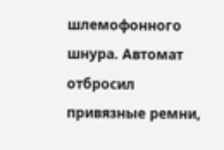шлемофонного шнура. Автомат отбросил привязные ремни,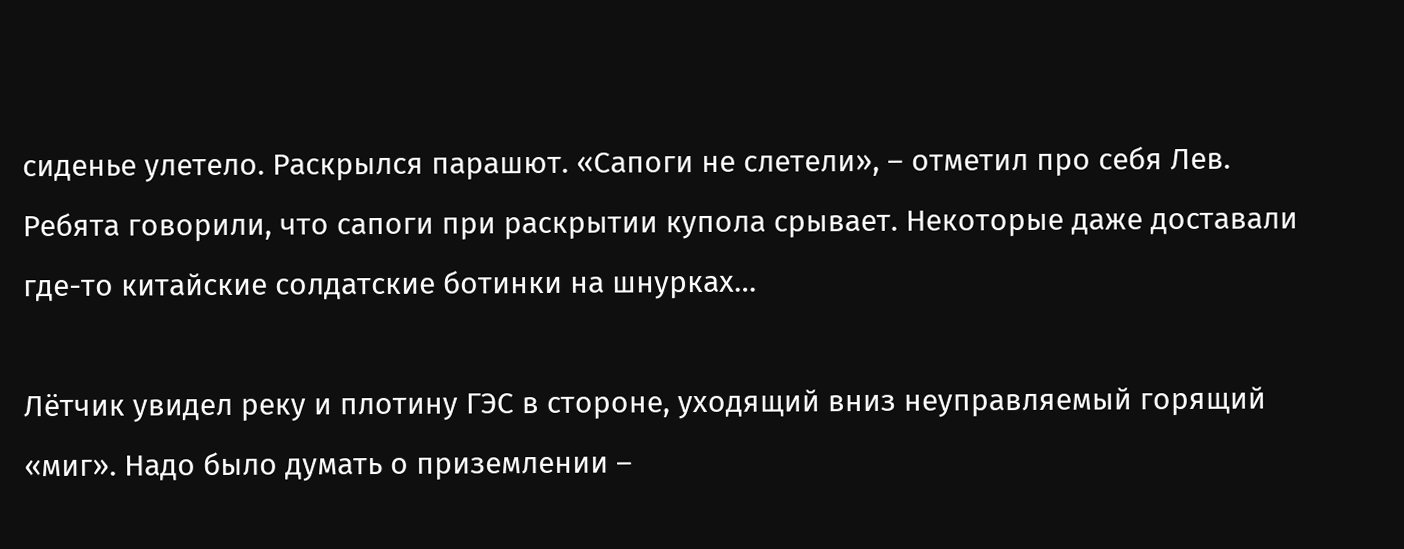сиденье улетело. Раскрылся парашют. «Сапоги не слетели», – отметил про себя Лев. Ребята говорили, что сапоги при раскрытии купола срывает. Некоторые даже доставали где-то китайские солдатские ботинки на шнурках…

Лётчик увидел реку и плотину ГЭС в стороне, уходящий вниз неуправляемый горящий «миг». Надо было думать о приземлении –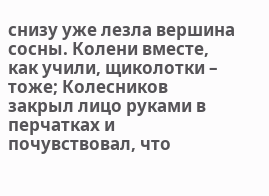снизу уже лезла вершина сосны. Колени вместе, как учили, щиколотки – тоже; Колесников закрыл лицо руками в перчатках и почувствовал, что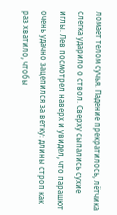ломает телом сучья. Падение прекратилось, лётчика слегка ударило о ствол. Сверху сыпались сухие иглы. Лев посмотрел наверх и увидел, что парашют очень удачно зацепился за ветку: длины строп как раз хватило, чтобы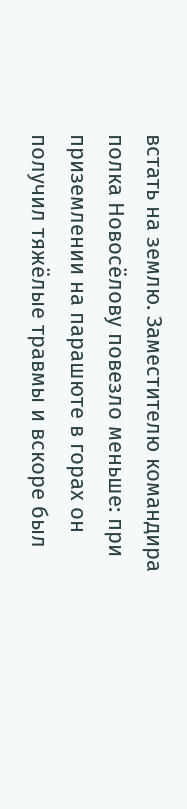встать на землю. Заместителю командира полка Новосёлову повезло меньше: при приземлении на парашюте в горах он получил тяжёлые травмы и вскоре был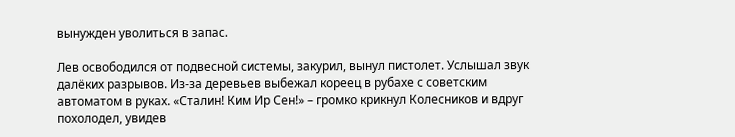вынужден уволиться в запас.

Лев освободился от подвесной системы, закурил, вынул пистолет. Услышал звук далёких разрывов. Из-за деревьев выбежал кореец в рубахе с советским автоматом в руках. «Сталин! Ким Ир Сен!» – громко крикнул Колесников и вдруг похолодел, увидев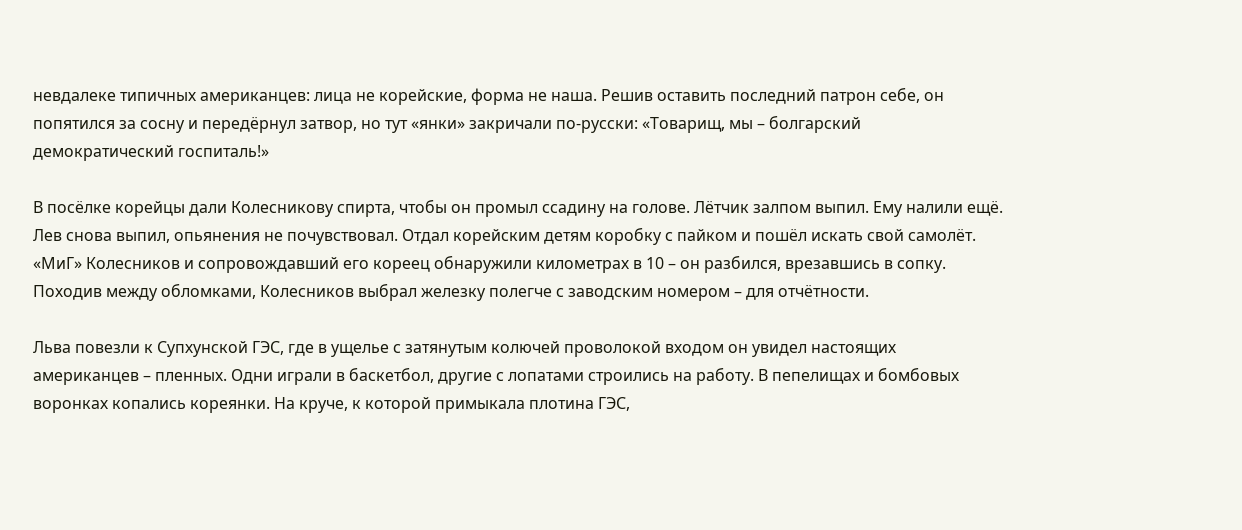невдалеке типичных американцев: лица не корейские, форма не наша. Решив оставить последний патрон себе, он попятился за сосну и передёрнул затвор, но тут «янки» закричали по-русски: «Товарищ, мы – болгарский демократический госпиталь!»

В посёлке корейцы дали Колесникову спирта, чтобы он промыл ссадину на голове. Лётчик залпом выпил. Ему налили ещё. Лев снова выпил, опьянения не почувствовал. Отдал корейским детям коробку с пайком и пошёл искать свой самолёт. «МиГ» Колесников и сопровождавший его кореец обнаружили километрах в 10 – он разбился, врезавшись в сопку. Походив между обломками, Колесников выбрал железку полегче с заводским номером – для отчётности.

Льва повезли к Супхунской ГЭС, где в ущелье с затянутым колючей проволокой входом он увидел настоящих американцев – пленных. Одни играли в баскетбол, другие с лопатами строились на работу. В пепелищах и бомбовых воронках копались кореянки. На круче, к которой примыкала плотина ГЭС,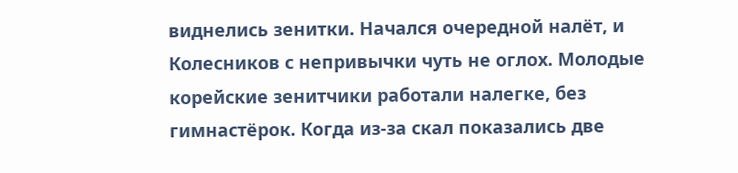виднелись зенитки. Начался очередной налёт, и Колесников с непривычки чуть не оглох. Молодые корейские зенитчики работали налегке, без гимнастёрок. Когда из-за скал показались две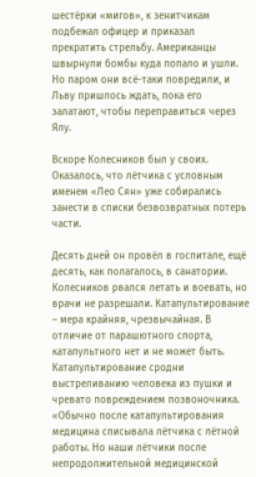шестёрки «мигов», к зенитчикам подбежал офицер и приказал прекратить стрельбу. Американцы швырнули бомбы куда попало и ушли. Но паром они всё-таки повредили, и Льву пришлось ждать, пока его залатают, чтобы переправиться через Ялу.

Вскоре Колесников был у своих. Оказалось, что лётчика с условным именем «Лео Сян» уже собирались занести в списки безвозвратных потерь части.

Десять дней он провёл в госпитале, ещё десять, как полагалось, в санатории. Колесников рвался летать и воевать, но врачи не разрешали. Катапультирование – мера крайняя, чрезвычайная. В отличие от парашютного спорта, катапультного нет и не может быть. Катапультирование сродни выстреливанию человека из пушки и чревато повреждением позвоночника. «Обычно после катапультирования медицина списывала лётчика с лётной работы. Но наши лётчики после непродолжительной медицинской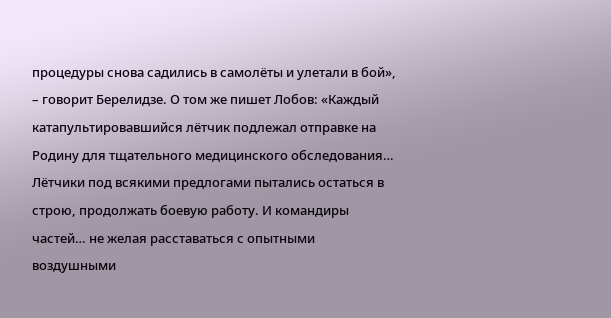процедуры снова садились в самолёты и улетали в бой», – говорит Берелидзе. О том же пишет Лобов: «Каждый катапультировавшийся лётчик подлежал отправке на Родину для тщательного медицинского обследования… Лётчики под всякими предлогами пытались остаться в строю, продолжать боевую работу. И командиры частей… не желая расставаться с опытными воздушными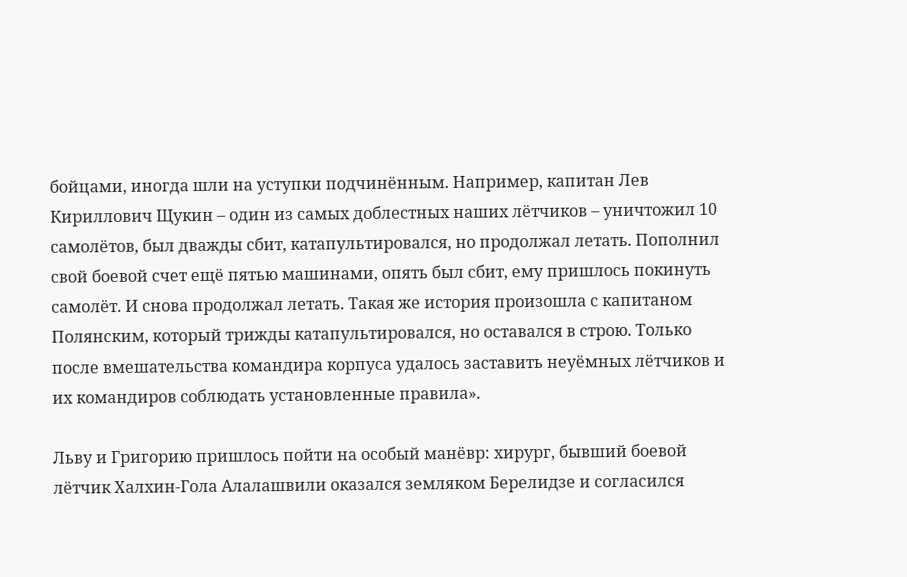бойцами, иногда шли на уступки подчинённым. Например, капитан Лев Кириллович Щукин – один из самых доблестных наших лётчиков – уничтожил 10 самолётов, был дважды сбит, катапультировался, но продолжал летать. Пополнил свой боевой счет ещё пятью машинами, опять был сбит, ему пришлось покинуть самолёт. И снова продолжал летать. Такая же история произошла с капитаном Полянским, который трижды катапультировался, но оставался в строю. Только после вмешательства командира корпуса удалось заставить неуёмных лётчиков и их командиров соблюдать установленные правила».

Льву и Григорию пришлось пойти на особый манёвр: хирург, бывший боевой лётчик Халхин-Гола Алалашвили оказался земляком Берелидзе и согласился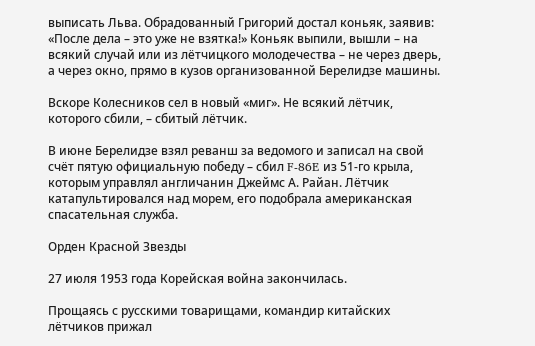выписать Льва. Обрадованный Григорий достал коньяк, заявив: «После дела – это уже не взятка!» Коньяк выпили, вышли – на всякий случай или из лётчицкого молодечества – не через дверь, а через окно, прямо в кузов организованной Берелидзе машины.

Вскоре Колесников сел в новый «миг». Не всякий лётчик, которого сбили, – сбитый лётчик.

В июне Берелидзе взял реванш за ведомого и записал на свой счёт пятую официальную победу – сбил F-86E из 51-го крыла, которым управлял англичанин Джеймс А. Райан. Лётчик катапультировался над морем, его подобрала американская спасательная служба.

Орден Красной Звезды

27 июля 1953 года Корейская война закончилась.

Прощаясь с русскими товарищами, командир китайских лётчиков прижал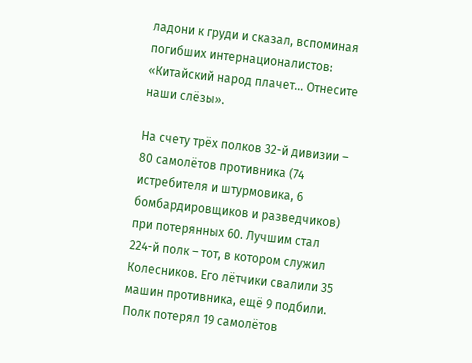ладони к груди и сказал, вспоминая погибших интернационалистов: «Китайский народ плачет… Отнесите наши слёзы».

На счету трёх полков 32-й дивизии – 80 самолётов противника (74 истребителя и штурмовика, 6 бомбардировщиков и разведчиков) при потерянных 60. Лучшим стал 224-й полк – тот, в котором служил Колесников. Его лётчики свалили 35 машин противника, ещё 9 подбили. Полк потерял 19 самолётов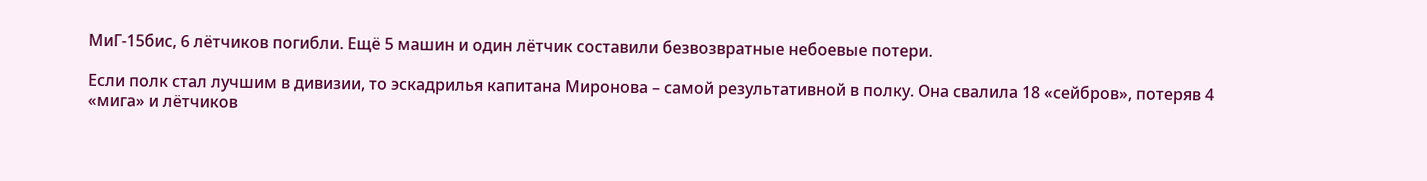МиГ-15бис, 6 лётчиков погибли. Ещё 5 машин и один лётчик составили безвозвратные небоевые потери.

Если полк стал лучшим в дивизии, то эскадрилья капитана Миронова – самой результативной в полку. Она свалила 18 «сейбров», потеряв 4 «мига» и лётчиков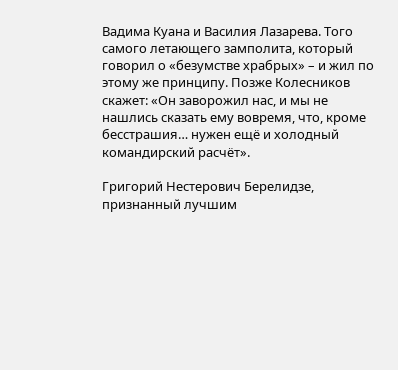Вадима Куана и Василия Лазарева. Того самого летающего замполита, который говорил о «безумстве храбрых» – и жил по этому же принципу. Позже Колесников скажет: «Он заворожил нас, и мы не нашлись сказать ему вовремя, что, кроме бесстрашия… нужен ещё и холодный командирский расчёт».

Григорий Нестерович Берелидзе, признанный лучшим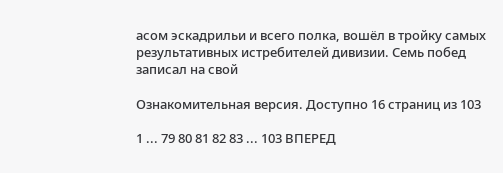асом эскадрильи и всего полка, вошёл в тройку самых результативных истребителей дивизии. Семь побед записал на свой

Ознакомительная версия. Доступно 16 страниц из 103

1 ... 79 80 81 82 83 ... 103 ВПЕРЕД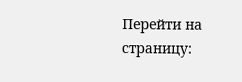Перейти на страницу: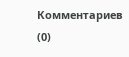Комментариев (0)